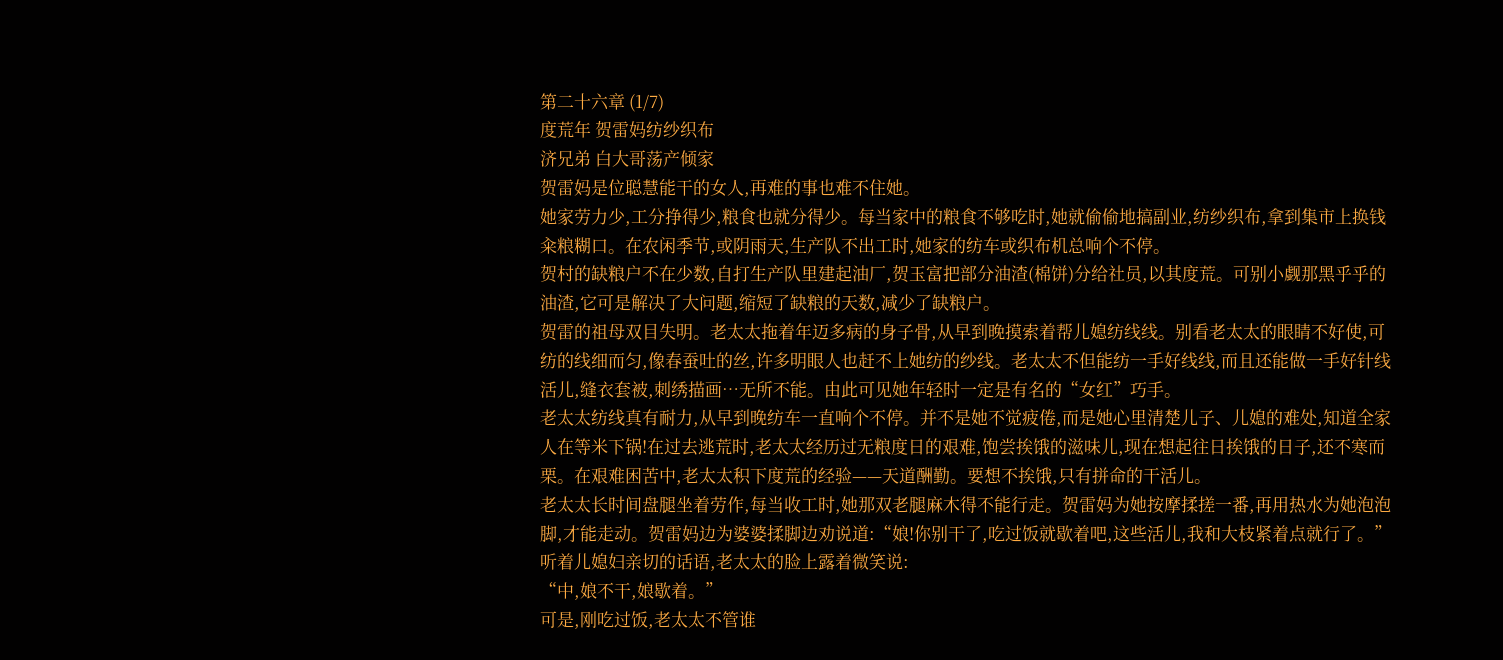第二十六章 (1/7)
度荒年 贺雷妈纺纱织布
济兄弟 白大哥荡产倾家
贺雷妈是位聪慧能干的女人,再难的事也难不住她。
她家劳力少,工分挣得少,粮食也就分得少。每当家中的粮食不够吃时,她就偷偷地搞副业,纺纱织布,拿到集市上换钱籴粮糊口。在农闲季节,或阴雨天,生产队不出工时,她家的纺车或织布机总响个不停。
贺村的缺粮户不在少数,自打生产队里建起油厂,贺玉富把部分油渣(棉饼)分给社员,以其度荒。可别小觑那黑乎乎的油渣,它可是解决了大问题,缩短了缺粮的天数,减少了缺粮户。
贺雷的祖母双目失明。老太太拖着年迈多病的身子骨,从早到晚摸索着帮儿媳纺线线。别看老太太的眼睛不好使,可纺的线细而匀,像春蚕吐的丝,许多明眼人也赶不上她纺的纱线。老太太不但能纺一手好线线,而且还能做一手好针线活儿,缝衣套被,刺绣描画…无所不能。由此可见她年轻时一定是有名的“女红”巧手。
老太太纺线真有耐力,从早到晚纺车一直响个不停。并不是她不觉疲倦,而是她心里清楚儿子、儿媳的难处,知道全家人在等米下锅!在过去逃荒时,老太太经历过无粮度日的艰难,饱尝挨饿的滋味儿,现在想起往日挨饿的日子,还不寒而栗。在艰难困苦中,老太太积下度荒的经验——天道酬勤。要想不挨饿,只有拼命的干活儿。
老太太长时间盘腿坐着劳作,每当收工时,她那双老腿麻木得不能行走。贺雷妈为她按摩揉搓一番,再用热水为她泡泡脚,才能走动。贺雷妈边为婆婆揉脚边劝说道:“娘!你别干了,吃过饭就歇着吧,这些活儿,我和大枝紧着点就行了。”
听着儿媳妇亲切的话语,老太太的脸上露着微笑说:
“中,娘不干,娘歇着。”
可是,刚吃过饭,老太太不管谁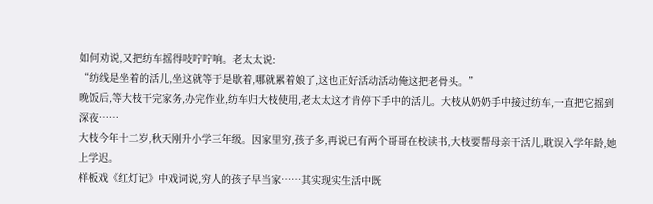如何劝说,又把纺车摇得吱咛咛响。老太太说:
“纺线是坐着的活儿,坐这就等于是歇着,哪就累着娘了,这也正好活动活动俺这把老骨头。”
晚饭后,等大枝干完家务,办完作业,纺车归大枝使用,老太太这才肯停下手中的活儿。大枝从奶奶手中接过纺车,一直把它摇到深夜……
大枝今年十二岁,秋天刚升小学三年级。因家里穷,孩子多,再说已有两个哥哥在校读书,大枝要帮母亲干活儿,耽误入学年龄,她上学迟。
样板戏《红灯记》中戏词说,穷人的孩子早当家……其实现实生活中既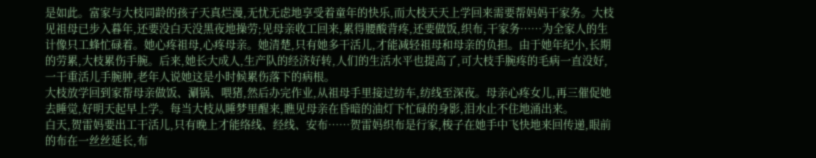是如此。富家与大枝同龄的孩子天真烂漫,无忧无虑地享受着童年的快乐,而大枝天天上学回来需要帮妈妈干家务。大枝见祖母已步入暮年,还要没白天没黑夜地操劳;见母亲收工回来,累得腰酸背疼,还要做饭,织布,干家务……为全家人的生计像只工蜂忙碌着。她心疼祖母,心疼母亲。她清楚,只有她多干活儿,才能减轻祖母和母亲的负担。由于她年纪小,长期的劳累,大枝累伤手腕。后来,她长大成人,生产队的经济好转,人们的生活水平也提高了,可大枝手腕疼的毛病一直没好,一干重活儿手腕肿,老年人说她这是小时候累伤落下的病根。
大枝放学回到家帮母亲做饭、涮锅、喂猪,然后办完作业,从祖母手里接过纺车,纺线至深夜。母亲心疼女儿,再三催促她去睡觉,好明天起早上学。每当大枝从睡梦里醒来,瞧见母亲在昏暗的油灯下忙碌的身影,泪水止不住地涌出来。
白天,贺雷妈要出工干活儿,只有晚上才能络线、经线、安布……贺雷妈织布是行家,梭子在她手中飞快地来回传递,眼前的布在一丝丝延长,布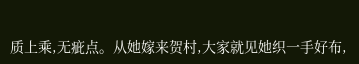质上乘,无疵点。从她嫁来贺村,大家就见她织一手好布,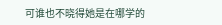可谁也不晓得她是在哪学的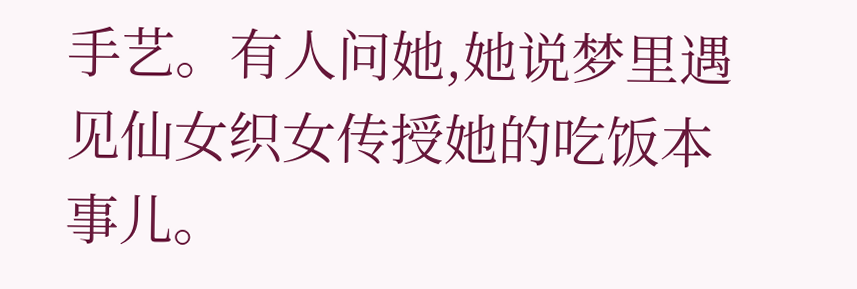手艺。有人问她,她说梦里遇见仙女织女传授她的吃饭本事儿。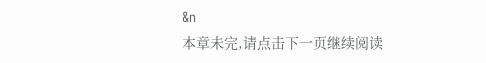&n
本章未完,请点击下一页继续阅读